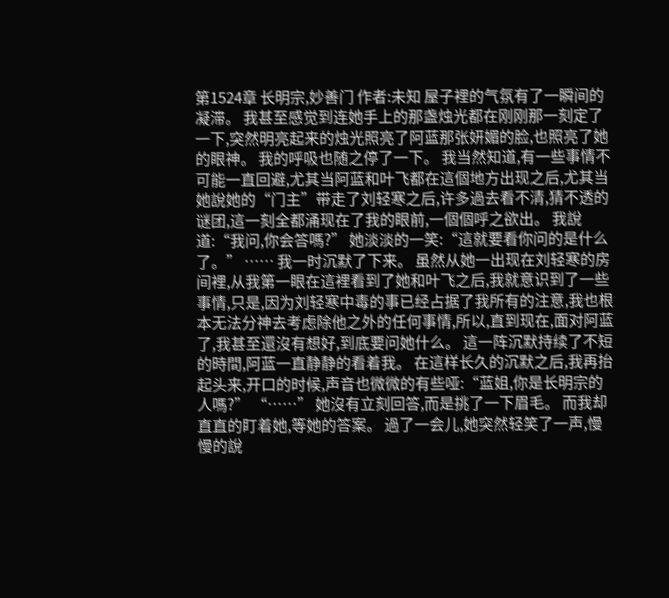第1524章 长明宗,妙善门 作者:未知 屋子裡的气氛有了一瞬间的凝滞。 我甚至感觉到连她手上的那盏烛光都在刚刚那一刻定了一下,突然明亮起来的烛光照亮了阿蓝那张妍媚的脸,也照亮了她的眼神。 我的呼吸也随之停了一下。 我当然知道,有一些事情不可能一直回避,尤其当阿蓝和叶飞都在這個地方出现之后,尤其当她說她的“门主”带走了刘轻寒之后,许多過去看不清,猜不透的谜团,這一刻全都涌现在了我的眼前,一個個呼之欲出。 我說道:“我问,你会答嗎?” 她淡淡的一笑:“這就要看你问的是什么了。” …… 我一时沉默了下来。 虽然从她一出现在刘轻寒的房间裡,从我第一眼在這裡看到了她和叶飞之后,我就意识到了一些事情,只是,因为刘轻寒中毒的事已经占据了我所有的注意,我也根本无法分神去考虑除他之外的任何事情,所以,直到现在,面对阿蓝了,我甚至還沒有想好,到底要问她什么。 這一阵沉默持续了不短的時間,阿蓝一直静静的看着我。 在這样长久的沉默之后,我再抬起头来,开口的时候,声音也微微的有些哑:“蓝姐,你是长明宗的人嗎?” “……” 她沒有立刻回答,而是挑了一下眉毛。 而我却直直的盯着她,等她的答案。 過了一会儿,她突然轻笑了一声,慢慢的說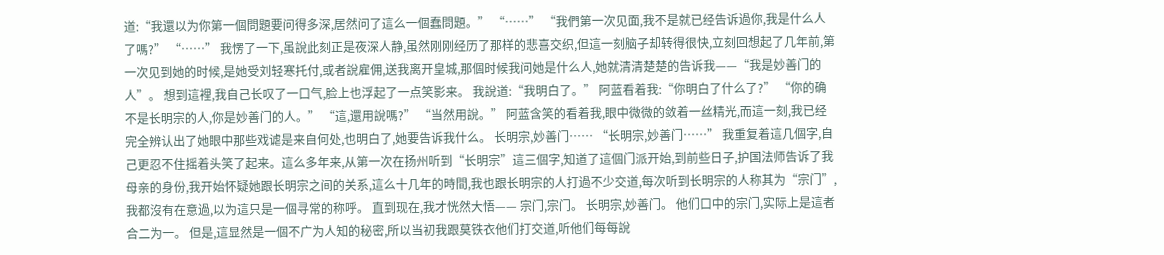道:“我還以为你第一個問題要问得多深,居然问了這么一個蠢問題。” “……” “我們第一次见面,我不是就已经告诉過你,我是什么人了嗎?” “……” 我愣了一下,虽說此刻正是夜深人静,虽然刚刚经历了那样的悲喜交织,但這一刻脑子却转得很快,立刻回想起了几年前,第一次见到她的时候,是她受刘轻寒托付,或者說雇佣,送我离开皇城,那個时候我问她是什么人,她就清清楚楚的告诉我——“我是妙善门的人”。 想到這裡,我自己长叹了一口气,脸上也浮起了一点笑影来。 我說道:“我明白了。” 阿蓝看着我:“你明白了什么了?” “你的确不是长明宗的人,你是妙善门的人。” “這,還用說嗎?” “当然用說。” 阿蓝含笑的看着我,眼中微微的敛着一丝精光,而這一刻,我已经完全辨认出了她眼中那些戏谑是来自何处,也明白了,她要告诉我什么。 长明宗,妙善门…… “长明宗,妙善门……” 我重复着這几個字,自己更忍不住摇着头笑了起来。這么多年来,从第一次在扬州听到“长明宗”這三個字,知道了這個门派开始,到前些日子,护国法师告诉了我母亲的身份,我开始怀疑她跟长明宗之间的关系,這么十几年的時間,我也跟长明宗的人打過不少交道,每次听到长明宗的人称其为“宗门”,我都沒有在意過,以为這只是一個寻常的称呼。 直到现在,我才恍然大悟—— 宗门,宗门。 长明宗,妙善门。 他们口中的宗门,实际上是這者合二为一。 但是,這显然是一個不广为人知的秘密,所以当初我跟莫铁衣他们打交道,听他们每每說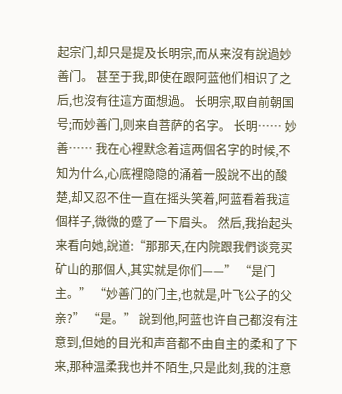起宗门,却只是提及长明宗,而从来沒有說過妙善门。 甚至于我,即使在跟阿蓝他们相识了之后,也沒有往這方面想過。 长明宗,取自前朝国号;而妙善门,则来自菩萨的名字。 长明…… 妙善…… 我在心裡默念着這两個名字的时候,不知为什么,心底裡隐隐的涌着一股說不出的酸楚,却又忍不住一直在摇头笑着,阿蓝看着我這個样子,微微的蹙了一下眉头。 然后,我抬起头来看向她,說道:“那那天,在内院跟我們谈竞买矿山的那個人,其实就是你们——” “是门主。” “妙善门的门主,也就是,叶飞公子的父亲?” “是。” 說到他,阿蓝也许自己都沒有注意到,但她的目光和声音都不由自主的柔和了下来,那种温柔我也并不陌生,只是此刻,我的注意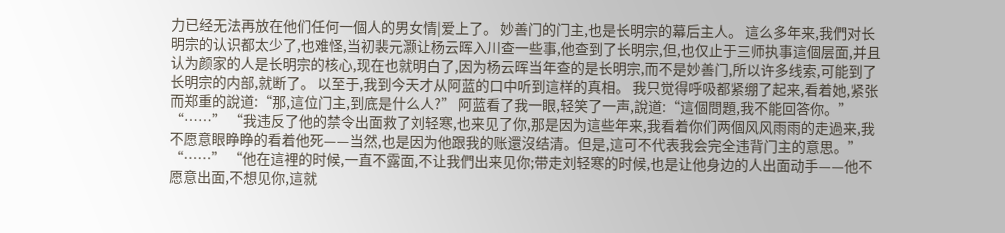力已经无法再放在他们任何一個人的男女情|爱上了。 妙善门的门主,也是长明宗的幕后主人。 這么多年来,我們对长明宗的认识都太少了,也难怪,当初裴元灏让杨云晖入川查一些事,他查到了长明宗,但,也仅止于三师执事這個层面,并且认为颜家的人是长明宗的核心,现在也就明白了,因为杨云晖当年查的是长明宗,而不是妙善门,所以许多线索,可能到了长明宗的内部,就断了。 以至于,我到今天才从阿蓝的口中听到這样的真相。 我只觉得呼吸都紧绷了起来,看着她,紧张而郑重的說道:“那,這位门主,到底是什么人?” 阿蓝看了我一眼,轻笑了一声,說道:“這個問題,我不能回答你。” “……” “我违反了他的禁令出面救了刘轻寒,也来见了你,那是因为這些年来,我看着你们两個风风雨雨的走過来,我不愿意眼睁睁的看着他死——当然,也是因为他跟我的账還沒结清。但是,這可不代表我会完全违背门主的意思。” “……” “他在這裡的时候,一直不露面,不让我們出来见你;带走刘轻寒的时候,也是让他身边的人出面动手——他不愿意出面,不想见你,這就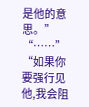是他的意思。” “……” “如果你要强行见他,我会阻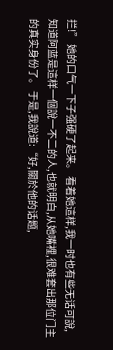拦!” 她的口气一下子强硬了起来。 看着她這样,我一时也有些无话可說,知道阿蓝是這样一個說一不二的人,也就明白,从她嘴裡,很难套出那位门主的真实身份了。 于是,我說道:“好,關於他的话题,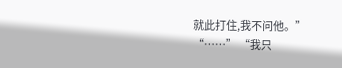就此打住,我不问他。” “……” “我只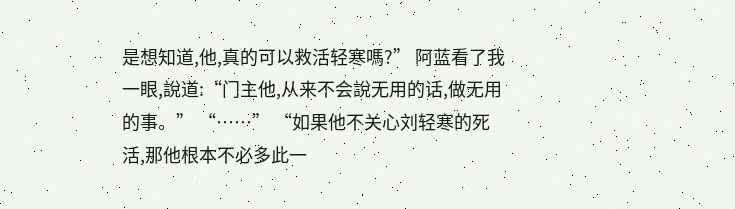是想知道,他,真的可以救活轻寒嗎?” 阿蓝看了我一眼,說道:“门主他,从来不会說无用的话,做无用的事。” “……” “如果他不关心刘轻寒的死活,那他根本不必多此一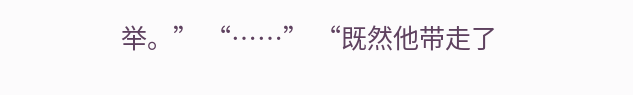举。” “……” “既然他带走了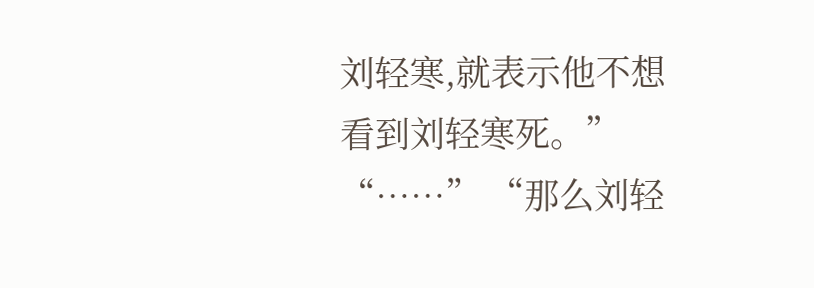刘轻寒,就表示他不想看到刘轻寒死。” “……” “那么刘轻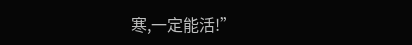寒,一定能活!”